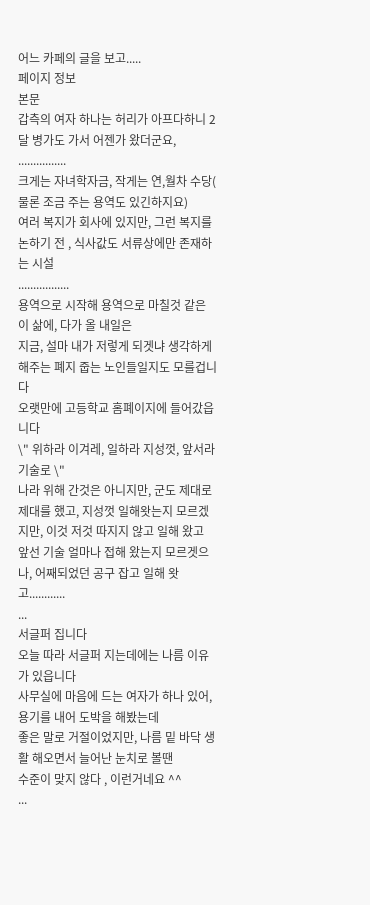어느 카페의 글을 보고.....
페이지 정보
본문
갑측의 여자 하나는 허리가 아프다하니 2달 병가도 가서 어젠가 왔더군요, ................
크게는 자녀학자금, 작게는 연,월차 수당( 물론 조금 주는 용역도 있긴하지요)
여러 복지가 회사에 있지만, 그런 복지를 논하기 전 , 식사값도 서류상에만 존재하는 시설
.................
용역으로 시작해 용역으로 마칠것 같은 이 삶에, 다가 올 내일은
지금, 설마 내가 저렇게 되겟냐 생각하게 해주는 폐지 줍는 노인들일지도 모를겁니다
오랫만에 고등학교 홈폐이지에 들어갔읍니다
\" 위하라 이겨레, 일하라 지성껏, 앞서라 기술로 \"
나라 위해 간것은 아니지만, 군도 제대로 제대를 했고, 지성껏 일해왓는지 모르겠지만, 이것 저것 따지지 않고 일해 왔고
앞선 기술 얼마나 접해 왔는지 모르겟으나, 어째되었던 공구 잡고 일해 왓고............
...
서글퍼 집니다
오늘 따라 서글퍼 지는데에는 나름 이유가 있읍니다
사무실에 마음에 드는 여자가 하나 있어, 용기를 내어 도박을 해봤는데
좋은 말로 거절이었지만, 나름 밑 바닥 생활 해오면서 늘어난 눈치로 볼땐
수준이 맞지 않다 , 이런거네요 ^^
...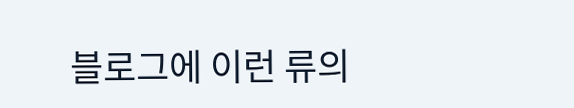블로그에 이런 류의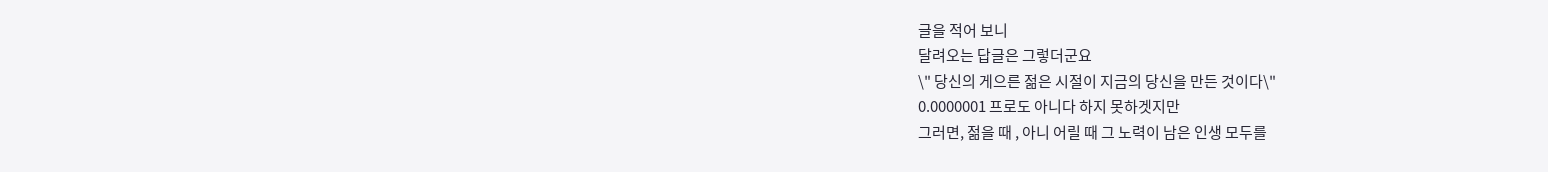글을 적어 보니
달려오는 답글은 그렇더군요
\" 당신의 게으른 젊은 시절이 지금의 당신을 만든 것이다\"
0.0000001 프로도 아니다 하지 못하겟지만
그러면, 젊을 때 , 아니 어릴 때 그 노력이 남은 인생 모두를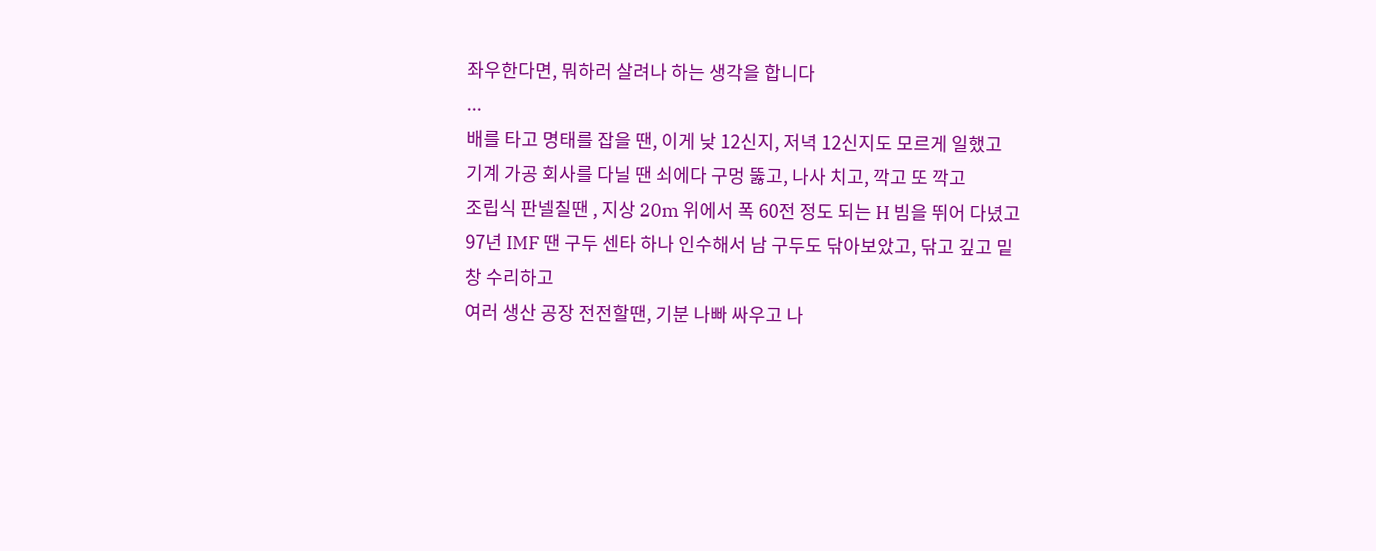좌우한다면, 뭐하러 살려나 하는 생각을 합니다
...
배를 타고 명태를 잡을 땐, 이게 낮 12신지, 저녁 12신지도 모르게 일했고
기계 가공 회사를 다닐 땐 쇠에다 구멍 뚫고, 나사 치고, 깍고 또 깍고
조립식 판넬칠땐 , 지상 20m 위에서 폭 60전 정도 되는 H 빔을 뛰어 다녔고
97년 IMF 땐 구두 센타 하나 인수해서 남 구두도 닦아보았고, 닦고 깊고 밑창 수리하고
여러 생산 공장 전전할땐, 기분 나빠 싸우고 나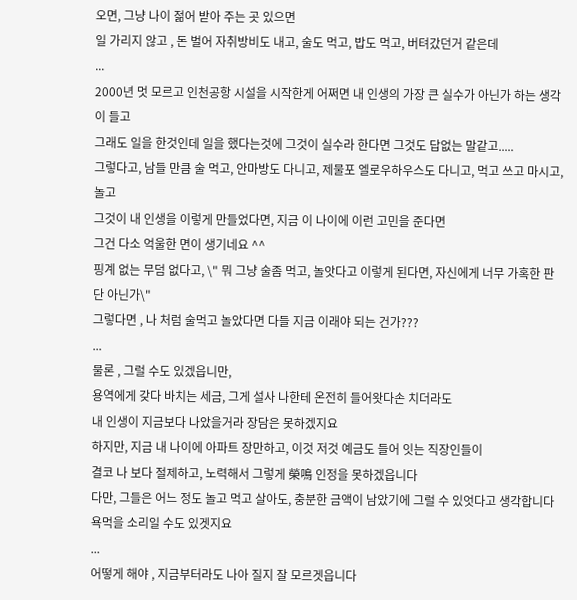오면, 그냥 나이 젊어 받아 주는 곳 있으면
일 가리지 않고 , 돈 벌어 자취방비도 내고, 술도 먹고, 밥도 먹고, 버텨갔던거 같은데
...
2000년 멋 모르고 인천공항 시설을 시작한게 어쩌면 내 인생의 가장 큰 실수가 아닌가 하는 생각이 들고
그래도 일을 한것인데 일을 했다는것에 그것이 실수라 한다면 그것도 답없는 말같고.....
그렇다고, 남들 만큼 술 먹고, 안마방도 다니고, 제물포 엘로우하우스도 다니고, 먹고 쓰고 마시고, 놀고
그것이 내 인생을 이렇게 만들었다면, 지금 이 나이에 이런 고민을 준다면
그건 다소 억울한 면이 생기네요 ^^
핑계 없는 무덤 없다고, \" 뭐 그냥 술좀 먹고, 놀앗다고 이렇게 된다면, 자신에게 너무 가혹한 판단 아닌가\"
그렇다면 , 나 처럼 술먹고 놀았다면 다들 지금 이래야 되는 건가???
...
물론 , 그럴 수도 있겠읍니만,
용역에게 갖다 바치는 세금, 그게 설사 나한테 온전히 들어왓다손 치더라도
내 인생이 지금보다 나았을거라 장담은 못하겠지요
하지만, 지금 내 나이에 아파트 장만하고, 이것 저것 예금도 들어 잇는 직장인들이
결코 나 보다 절제하고, 노력해서 그렇게 榮鳴 인정을 못하겠읍니다
다만, 그들은 어느 정도 놀고 먹고 살아도, 충분한 금액이 남았기에 그럴 수 있엇다고 생각합니다
욕먹을 소리일 수도 있겟지요
...
어떻게 해야 , 지금부터라도 나아 질지 잘 모르겟읍니다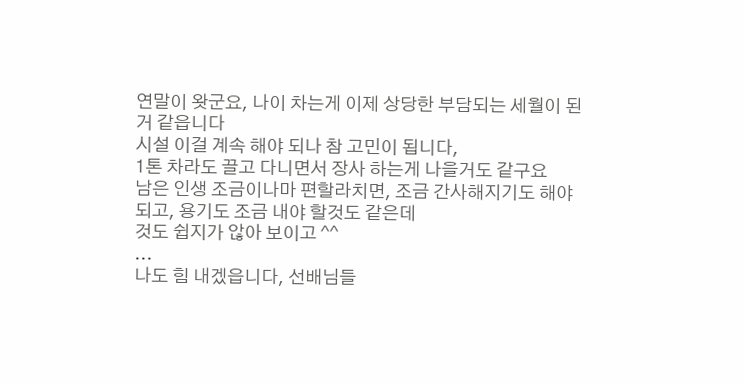연말이 왓군요, 나이 차는게 이제 상당한 부담되는 세월이 된거 같읍니다
시설 이걸 계속 해야 되나 참 고민이 됩니다,
1톤 차라도 끌고 다니면서 장사 하는게 나을거도 같구요
남은 인생 조금이나마 편할라치면, 조금 간사해지기도 해야 되고, 용기도 조금 내야 할것도 같은데
것도 쉽지가 않아 보이고 ^^
...
나도 힘 내겠읍니다, 선배님들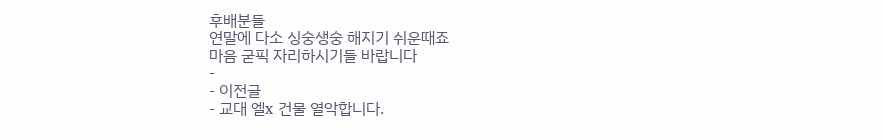후배분들
연말에 다소 싱숭생숭 해지기 쉬운때죠
마음 굳픽 자리하시기들 바랍니다
-
- 이전글
- 교대 엘x 건물 열악합니다.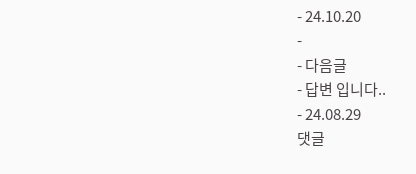- 24.10.20
-
- 다음글
- 답변 입니다..
- 24.08.29
댓글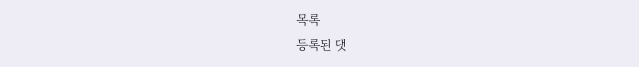목록
등록된 댓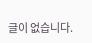글이 없습니다.